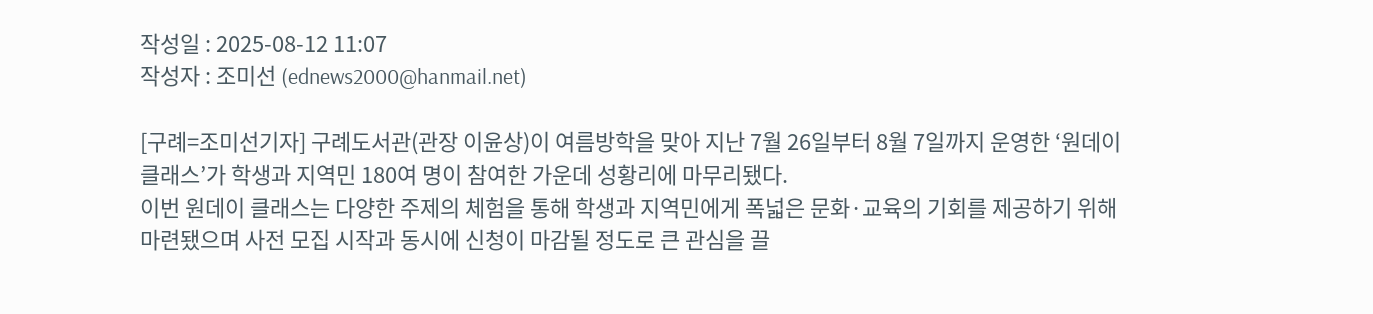작성일 : 2025-08-12 11:07
작성자 : 조미선 (ednews2000@hanmail.net)

[구례=조미선기자] 구례도서관(관장 이윤상)이 여름방학을 맞아 지난 7월 26일부터 8월 7일까지 운영한 ‘원데이 클래스’가 학생과 지역민 180여 명이 참여한 가운데 성황리에 마무리됐다.
이번 원데이 클래스는 다양한 주제의 체험을 통해 학생과 지역민에게 폭넓은 문화·교육의 기회를 제공하기 위해 마련됐으며 사전 모집 시작과 동시에 신청이 마감될 정도로 큰 관심을 끌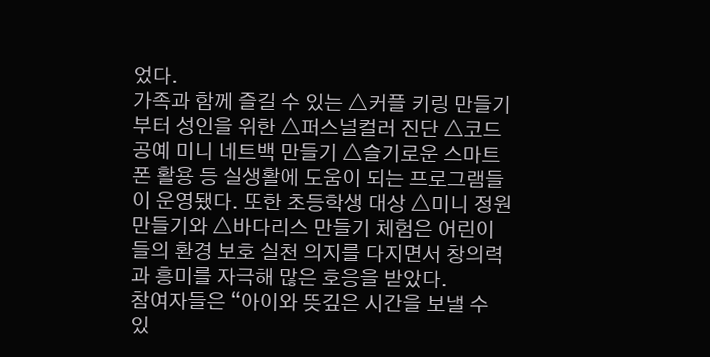었다.
가족과 함께 즐길 수 있는 △커플 키링 만들기부터 성인을 위한 △퍼스널컬러 진단 △코드공예 미니 네트백 만들기 △슬기로운 스마트폰 활용 등 실생활에 도움이 되는 프로그램들이 운영됐다. 또한 초등학생 대상 △미니 정원 만들기와 △바다리스 만들기 체험은 어린이들의 환경 보호 실천 의지를 다지면서 창의력과 흥미를 자극해 많은 호응을 받았다.
참여자들은 “아이와 뜻깊은 시간을 보낼 수 있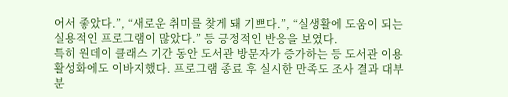어서 좋았다.”, “새로운 취미를 찾게 돼 기쁘다.”, “실생활에 도움이 되는 실용적인 프로그램이 많았다.” 등 긍정적인 반응을 보였다.
특히 원데이 클래스 기간 동안 도서관 방문자가 증가하는 등 도서관 이용 활성화에도 이바지했다. 프로그램 종료 후 실시한 만족도 조사 결과 대부분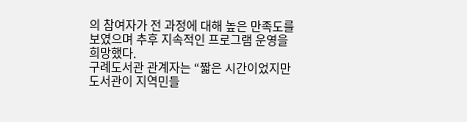의 참여자가 전 과정에 대해 높은 만족도를 보였으며 추후 지속적인 프로그램 운영을 희망했다.
구례도서관 관계자는 “짧은 시간이었지만 도서관이 지역민들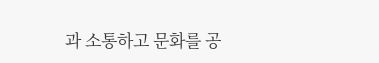과 소통하고 문화를 공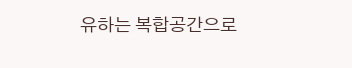유하는 복합공간으로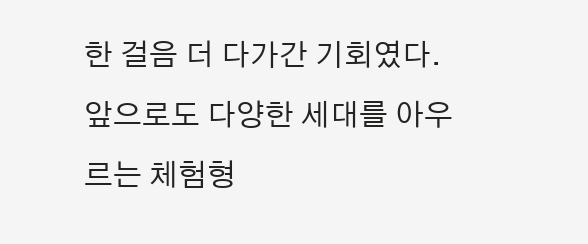한 걸음 더 다가간 기회였다. 앞으로도 다양한 세대를 아우르는 체험형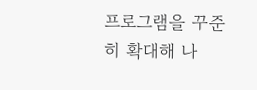프로그램을 꾸준히 확대해 나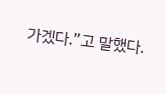가겠다.”고 말했다.